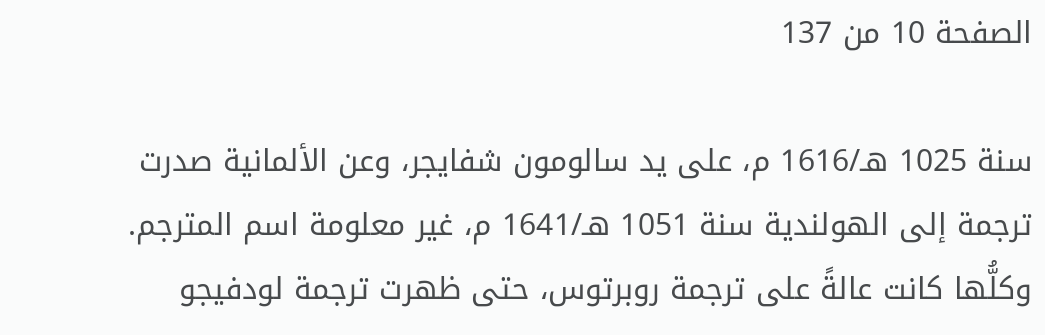الصفحة 10 من 137

سنة 1025 هـ/1616 م، على يد سالومون شفايجر، وعن الألمانية صدرت ترجمة إلى الهولندية سنة 1051 هـ/1641 م، غير معلومة اسم المترجم. وكلُّها كانت عالةً على ترجمة روبرتوس، حتى ظهرت ترجمة لودفيجو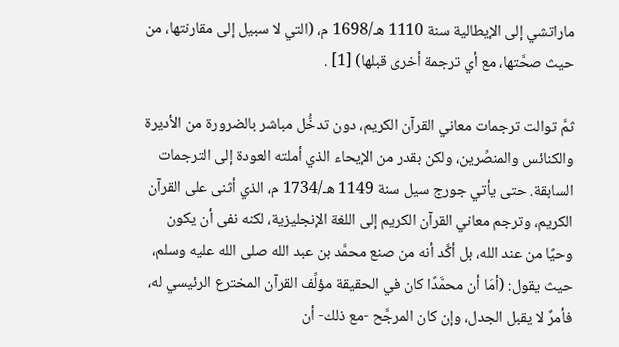ماراتشي إلى الإيطالية سنة 1110 هـ/1698 م، (التي لا سبيل إلى مقارنتها، من حيث صحَّتها، مع أي ترجمة أخرى قبلها) [1] .

ثمَّ توالت ترجمات معاني القرآن الكريم، دون تدخُّل مباشر بالضرورة من الأديرة والكنائس والمنصِّرين، ولكن بقدر من الإيحاء الذي أملته العودة إلى الترجمات السابقة. حتى يأتي جورج سيل سنة 1149 هـ/1734 م، الذي أثنى على القرآن الكريم، وترجم معاني القرآن الكريم إلى اللغة الإنجليزية، لكنه نفى أن يكون وحيًا من عند الله، بل أكَّد أنه من صنع محمَّد بن عبد الله صلى الله عليه وسلم، حيث يقول: (أمَا أن محمَّدًا كان في الحقيقة مؤلِّف القرآن المخترع الرئيسي له، فأمرٌ لا يقبل الجدل، وإن كان المرجَّح -مع ذلك- أن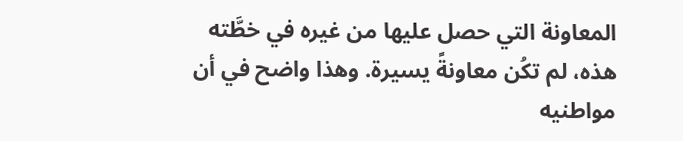المعاونة التي حصل عليها من غيره في خطَّته هذه، لم تكُن معاونةً يسيرة. وهذا واضح في أن مواطنيه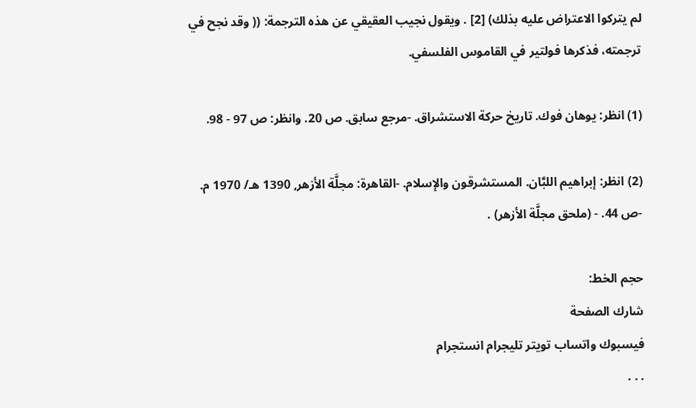لم يتركوا الاعتراض عليه بذلك) [2] . ويقول نجيب العقيقي عن هذه الترجمة: (( وقد نجح في ترجمته، فذكرها فولتير في القاموس الفلسفي.

(1) انظر: يوهان فوك. تاريخ حركة الاستشراق. -مرجع سابق. ص 20. وانظر: ص 97 - 98.

(2) انظر: إبراهيم اللبَّان. المستشرقون والإسلام. -القاهرة: مجلَّة الأزهر, 1390 هـ/ 1970 م. -ص 44. - (ملحق مجلَّة الأزهر) .

حجم الخط:
شارك الصفحة
فيسبوك واتساب تويتر تليجرام انستجرام
. . .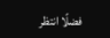فضلًا انتظر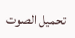تحميل الصوت